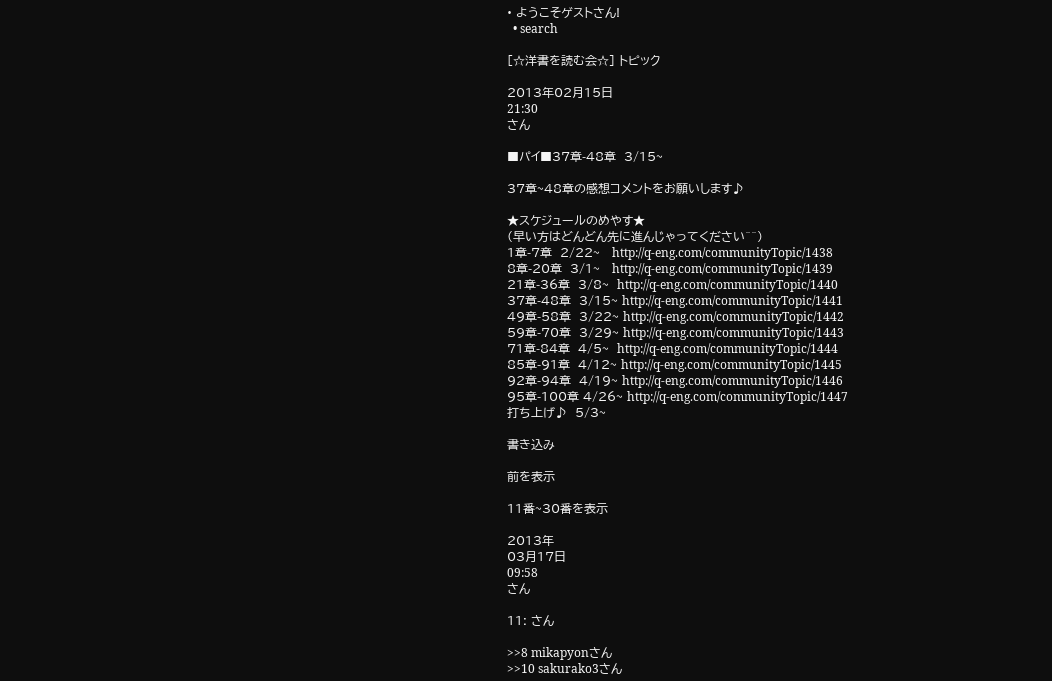• ようこそゲストさん!
  • search

[☆洋書を読む会☆] トピック

2013年02月15日
21:30
さん

■パイ■37章-48章  3/15~

37章~48章の感想コメントをお願いします♪

★スケジュールのめやす★
(早い方はどんどん先に進んじゃってください^^)
1章-7章  2/22~   http://q-eng.com/communityTopic/1438
8章-20章  3/1~   http://q-eng.com/communityTopic/1439
21章-36章  3/8~  http://q-eng.com/communityTopic/1440
37章-48章  3/15~ http://q-eng.com/communityTopic/1441
49章-58章  3/22~ http://q-eng.com/communityTopic/1442
59章-70章  3/29~ http://q-eng.com/communityTopic/1443
71章-84章  4/5~  http://q-eng.com/communityTopic/1444
85章-91章  4/12~ http://q-eng.com/communityTopic/1445
92章-94章  4/19~ http://q-eng.com/communityTopic/1446
95章-100章 4/26~ http://q-eng.com/communityTopic/1447
打ち上げ♪  5/3~

書き込み

前を表示

11番~30番を表示

2013年
03月17日
09:58
さん

11: さん

>>8 mikapyonさん
>>10 sakurako3さん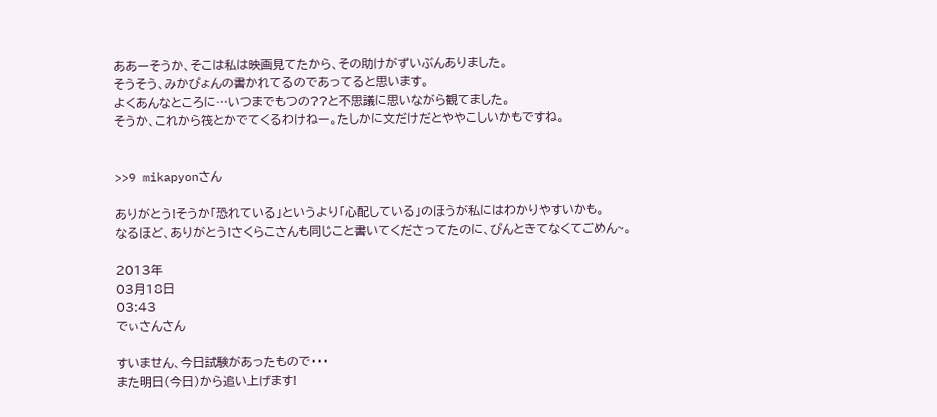ああーそうか、そこは私は映画見てたから、その助けがずいぶんありました。
そうそう、みかぴょんの書かれてるのであってると思います。
よくあんなところに…いつまでもつの??と不思議に思いながら観てました。
そうか、これから筏とかでてくるわけねー。たしかに文だけだとややこしいかもですね。


>>9 mikapyonさん

ありがとう!そうか「恐れている」というより「心配している」のほうが私にはわかりやすいかも。
なるほど、ありがとう!さくらこさんも同じこと書いてくださってたのに、ぴんときてなくてごめん~。

2013年
03月18日
03:43
でぃさんさん

すいません、今日試験があったもので・・・
また明日(今日)から追い上げます!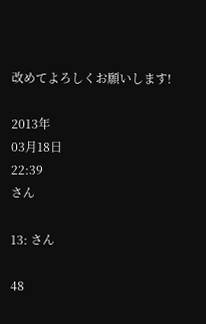改めてよろしくお願いします!

2013年
03月18日
22:39
さん

13: さん

48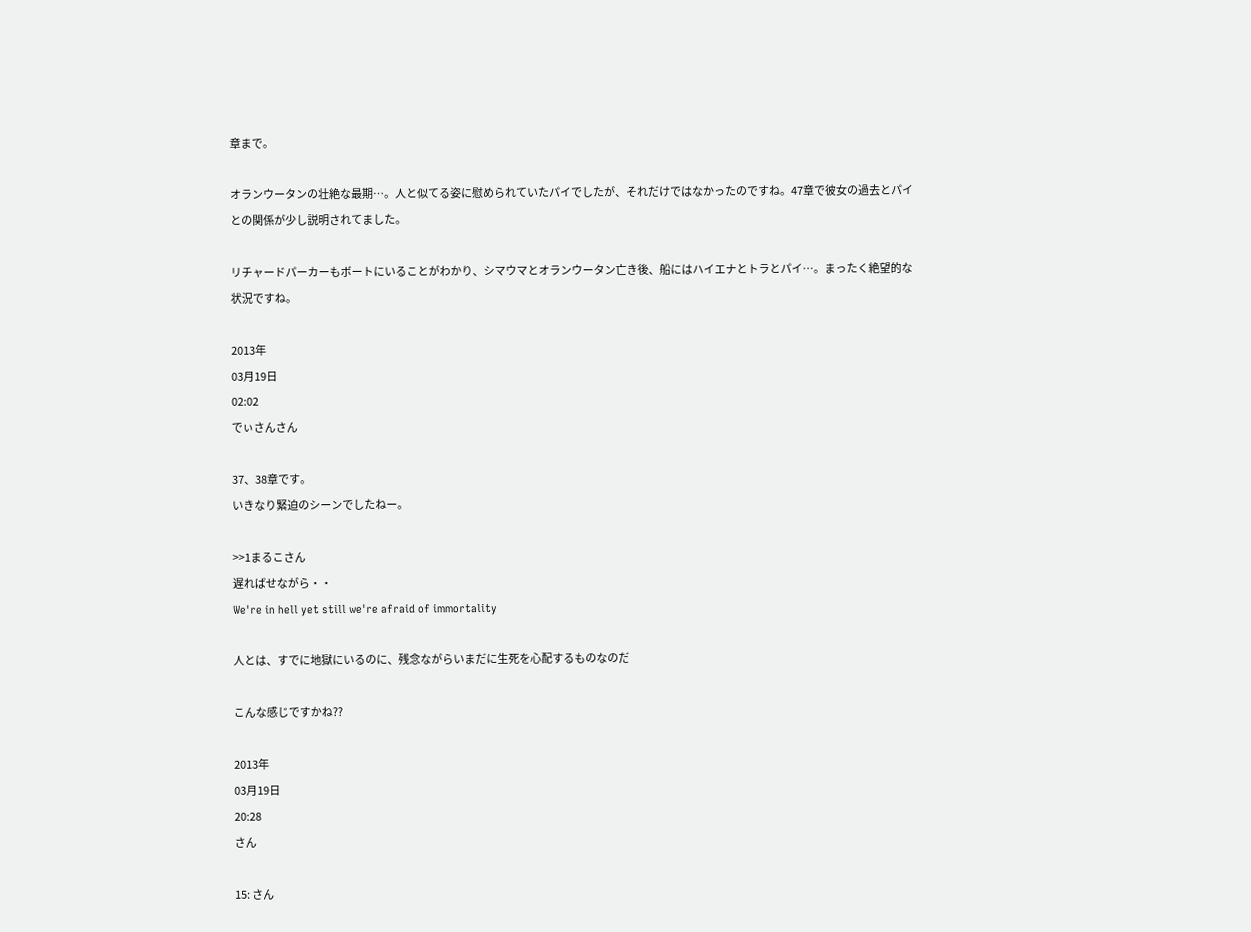章まで。

オランウータンの壮絶な最期…。人と似てる姿に慰められていたパイでしたが、それだけではなかったのですね。47章で彼女の過去とパイとの関係が少し説明されてました。

リチャードパーカーもボートにいることがわかり、シマウマとオランウータン亡き後、船にはハイエナとトラとパイ…。まったく絶望的な状況ですね。

2013年
03月19日
02:02
でぃさんさん

37、38章です。
いきなり緊迫のシーンでしたねー。

>>1まるこさん
遅ればせながら・・
We're in hell yet still we're afraid of immortality

人とは、すでに地獄にいるのに、残念ながらいまだに生死を心配するものなのだ

こんな感じですかね??

2013年
03月19日
20:28
さん

15: さん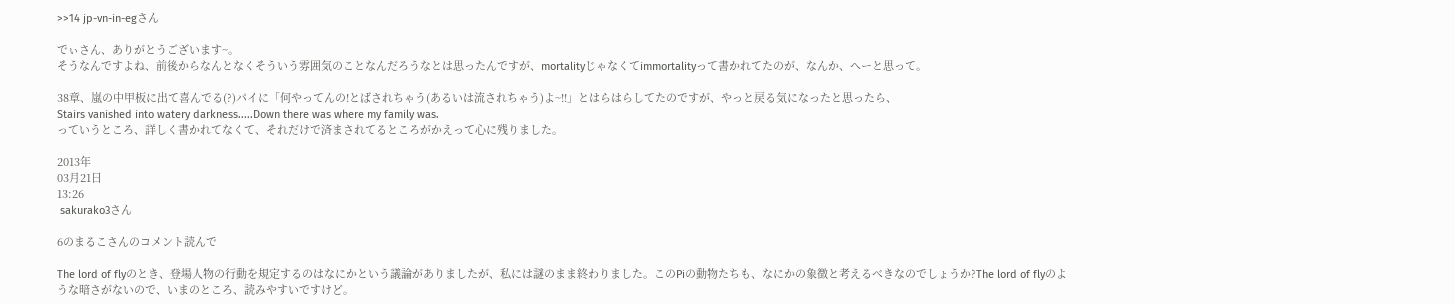>>14 jp-vn-in-egさん

でぃさん、ありがとうございます~。
そうなんですよね、前後からなんとなくそういう雰囲気のことなんだろうなとは思ったんですが、mortalityじゃなくてimmortalityって書かれてたのが、なんか、へーと思って。

38章、嵐の中甲板に出て喜んでる(?)パイに「何やってんの!とばされちゃう(あるいは流されちゃう)よ~!!」とはらはらしてたのですが、やっと戻る気になったと思ったら、
Stairs vanished into watery darkness.....Down there was where my family was.
っていうところ、詳しく書かれてなくて、それだけで済まされてるところがかえって心に残りました。

2013年
03月21日
13:26
 sakurako3さん

6のまるこさんのコメント読んで

The lord of flyのとき、登場人物の行動を規定するのはなにかという議論がありましたが、私には謎のまま終わりました。このPiの動物たちも、なにかの象徴と考えるべきなのでしょうか?The lord of flyのような暗さがないので、いまのところ、読みやすいですけど。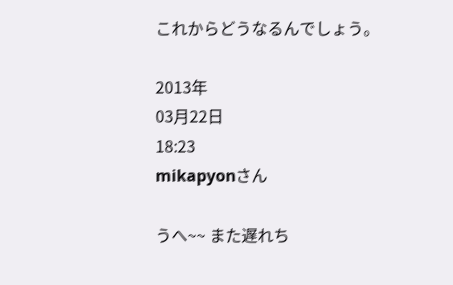これからどうなるんでしょう。

2013年
03月22日
18:23
mikapyonさん

うへ~~ また遅れち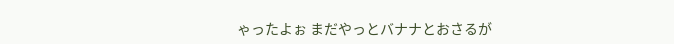ゃったよぉ まだやっとバナナとおさるが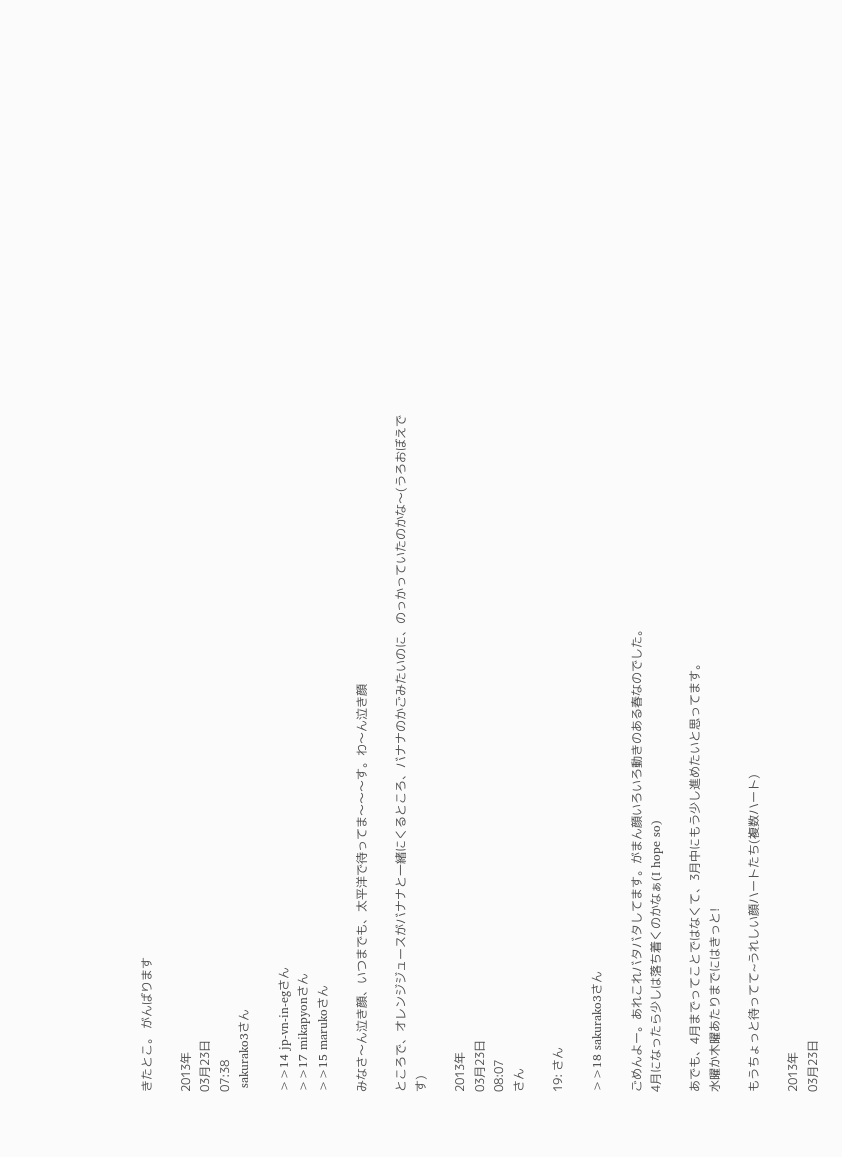きたとこ。 がんばります

2013年
03月23日
07:38
 sakurako3さん

>>14 jp-vn-in-egさん
>>17 mikapyonさん
>>15 marukoさん

みなさ〜ん泣き顔、いつまでも、太平洋で待ってま〜〜〜す。わ〜ん泣き顔

ところで、オレンジジュースがバナナと一緒にくるところ、バナナのかごみたいのに、のっかっていたのかな〜(うろおぼえです)

2013年
03月23日
08:07
さん

19: さん

>>18 sakurako3さん

ごめんよー。あれこれバタバタしてます。がまん顔いろいろ動きのある春なのでした。
4月になったら少しは落ち着くのかなぁ(I hope so)

あでも、4月までってことではなくて、3月中にもう少し進めたいと思ってます。
水曜か木曜あたりまでにはきっと!

もうちょっと待ってて~うれしい顔ハートたち(複数ハート)

2013年
03月23日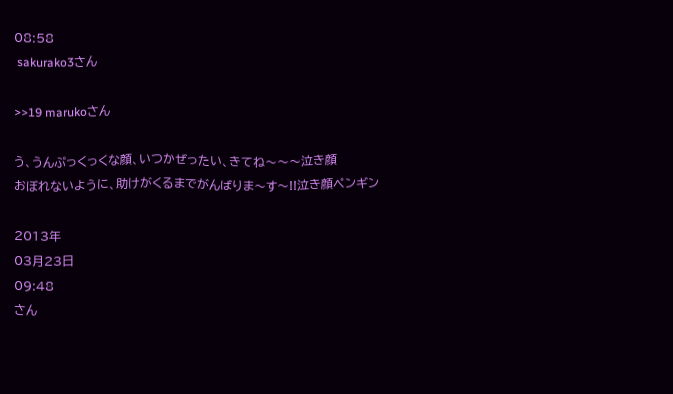08:58
 sakurako3さん

>>19 marukoさん

う、うんぷっくっくな顔、いつかぜったい、きてね〜〜〜泣き顔
おぼれないように、助けがくるまでがんばりま〜す〜!!泣き顔ペンギン

2013年
03月23日
09:48
さん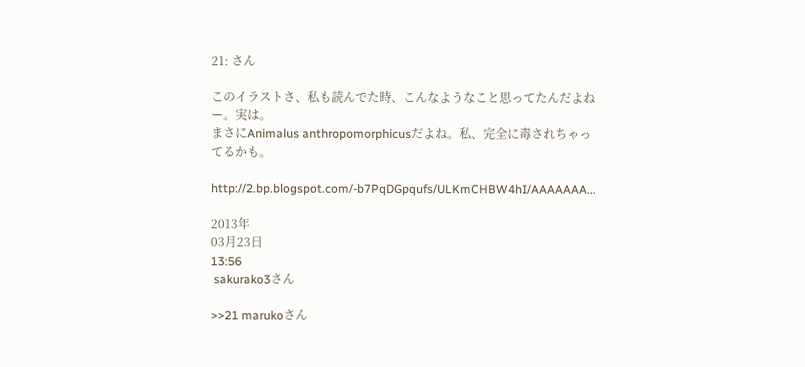21: さん

このイラストさ、私も読んでた時、こんなようなこと思ってたんだよねー。実は。
まさにAnimalus anthropomorphicusだよね。私、完全に毒されちゃってるかも。

http://2.bp.blogspot.com/-b7PqDGpqufs/ULKmCHBW4hI/AAAAAAA...

2013年
03月23日
13:56
 sakurako3さん

>>21 marukoさん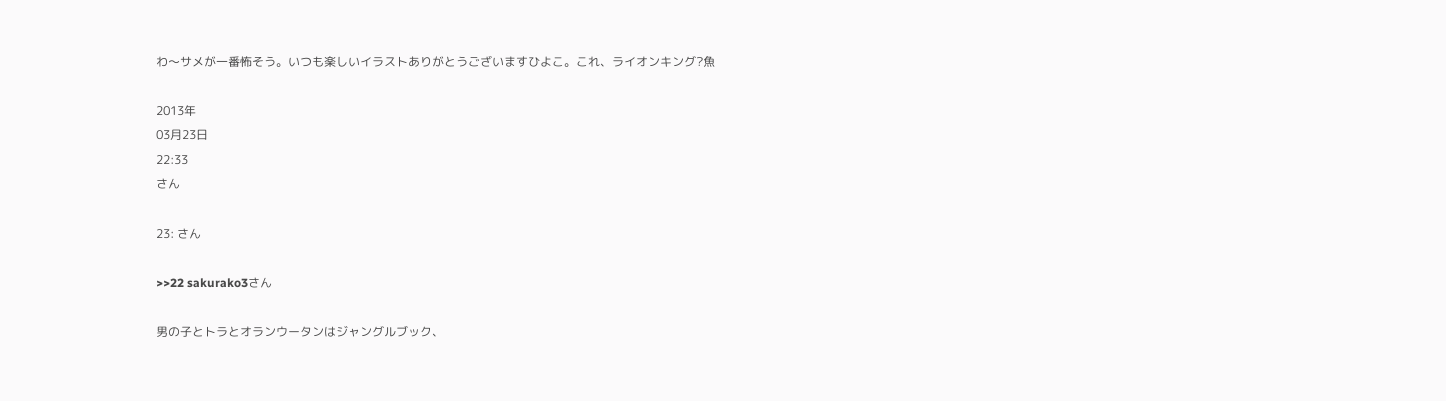わ〜サメが一番怖そう。いつも楽しいイラストありがとうございますひよこ。これ、ライオンキング?魚

2013年
03月23日
22:33
さん

23: さん

>>22 sakurako3さん

男の子とトラとオランウータンはジャングルブック、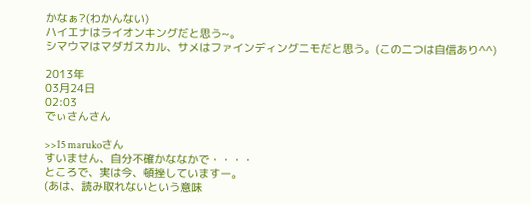かなぁ?(わかんない)
ハイエナはライオンキングだと思う~。
シマウマはマダガスカル、サメはファインディングニモだと思う。(この二つは自信あり^^)

2013年
03月24日
02:03
でぃさんさん

>>15 marukoさん
すいません、自分不確かななかで・・・・
ところで、実は今、頓挫していますー。
(あは、読み取れないという意味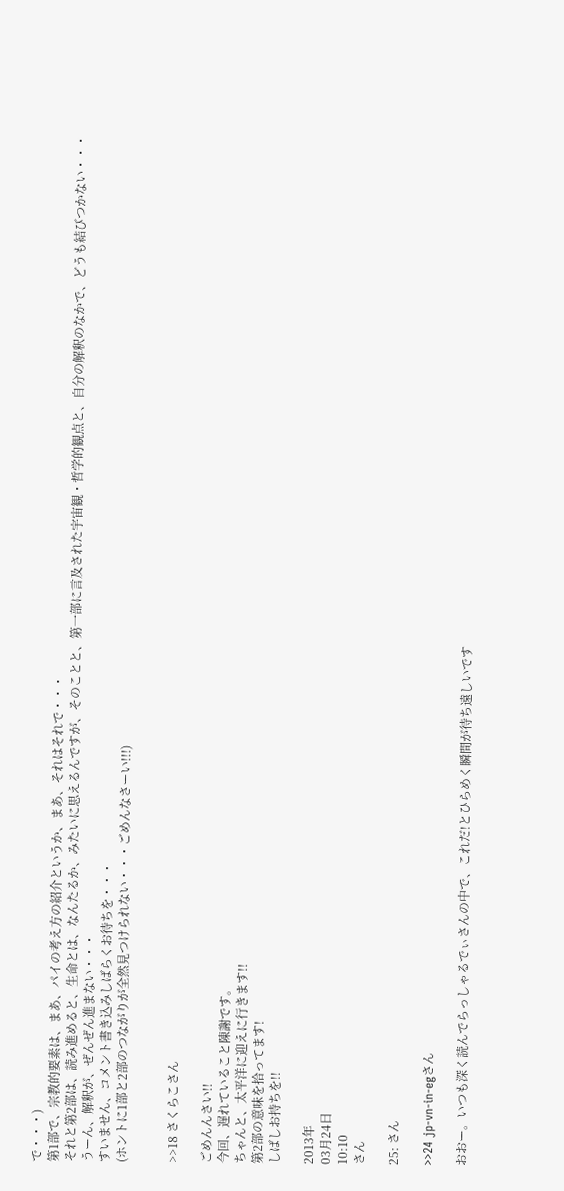で・・・)
第1部で、宗教的要素は、まあ、パイの考え方の紹介というか、まあ、それはそれで・・・
それと第2部は、読み進めると、生命とは、なんたるか、みたいに思えるんですが、そのことと、第一部に言及された宇宙観・哲学的観点と、自分の解釈のなかで、どうも結びつかない・・・
うーん、解釈が、ぜんぜん進まない・・・
すいません、コメント書き込みしばらくお待ちを・・・
(ホントに1部と2部のつながりが全然見つけられない・・・ごめんなさーい!!!)


>>18 さくらこさん

ごめんんさい!!
今回、遅れていること陳謝です。
ちゃんと、太平洋に迎えに行きます!!
第2部の意味を拾ってます!
しばしお持ちを!!

2013年
03月24日
10:10
さん

25: さん

>>24 jp-vn-in-egさん

おおー。いつも深く読んでらっしゃるでぃさんの中で、これだ!とひらめく瞬間が待ち遠しいです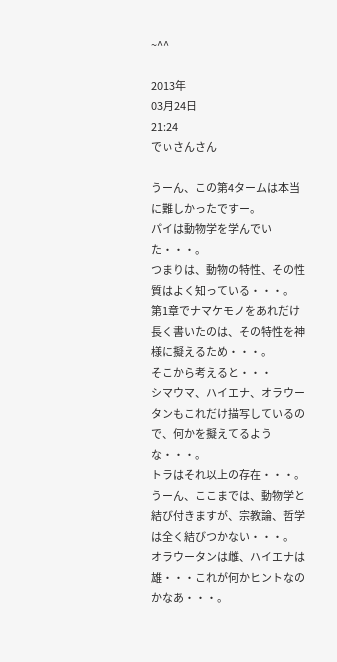~^^

2013年
03月24日
21:24
でぃさんさん

うーん、この第4タームは本当に難しかったですー。
パイは動物学を学んでいた・・・。
つまりは、動物の特性、その性質はよく知っている・・・。
第1章でナマケモノをあれだけ長く書いたのは、その特性を神様に擬えるため・・・。
そこから考えると・・・
シマウマ、ハイエナ、オラウータンもこれだけ描写しているので、何かを擬えてるような・・・。
トラはそれ以上の存在・・・。
うーん、ここまでは、動物学と結び付きますが、宗教論、哲学は全く結びつかない・・・。
オラウータンは雌、ハイエナは雄・・・これが何かヒントなのかなあ・・・。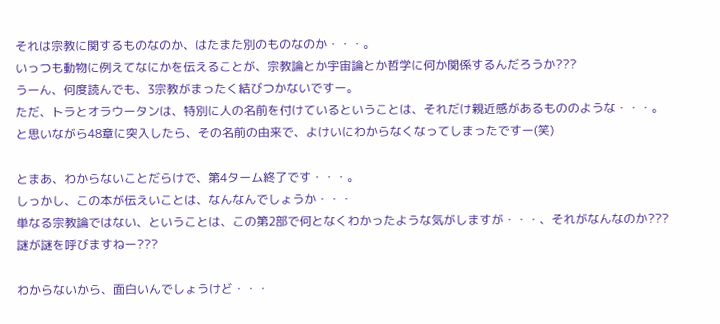それは宗教に関するものなのか、はたまた別のものなのか・・・。
いっつも動物に例えてなにかを伝えることが、宗教論とか宇宙論とか哲学に何か関係するんだろうか???
うーん、何度読んでも、3宗教がまったく結びつかないですー。
ただ、トラとオラウータンは、特別に人の名前を付けているということは、それだけ親近感があるもののような・・・。
と思いながら48章に突入したら、その名前の由来で、よけいにわからなくなってしまったですー(笑)

とまあ、わからないことだらけで、第4ターム終了です・・・。
しっかし、この本が伝えいことは、なんなんでしょうか・・・
単なる宗教論ではない、ということは、この第2部で何となくわかったような気がしますが・・・、それがなんなのか???
謎が謎を呼びますねー???

わからないから、面白いんでしょうけど・・・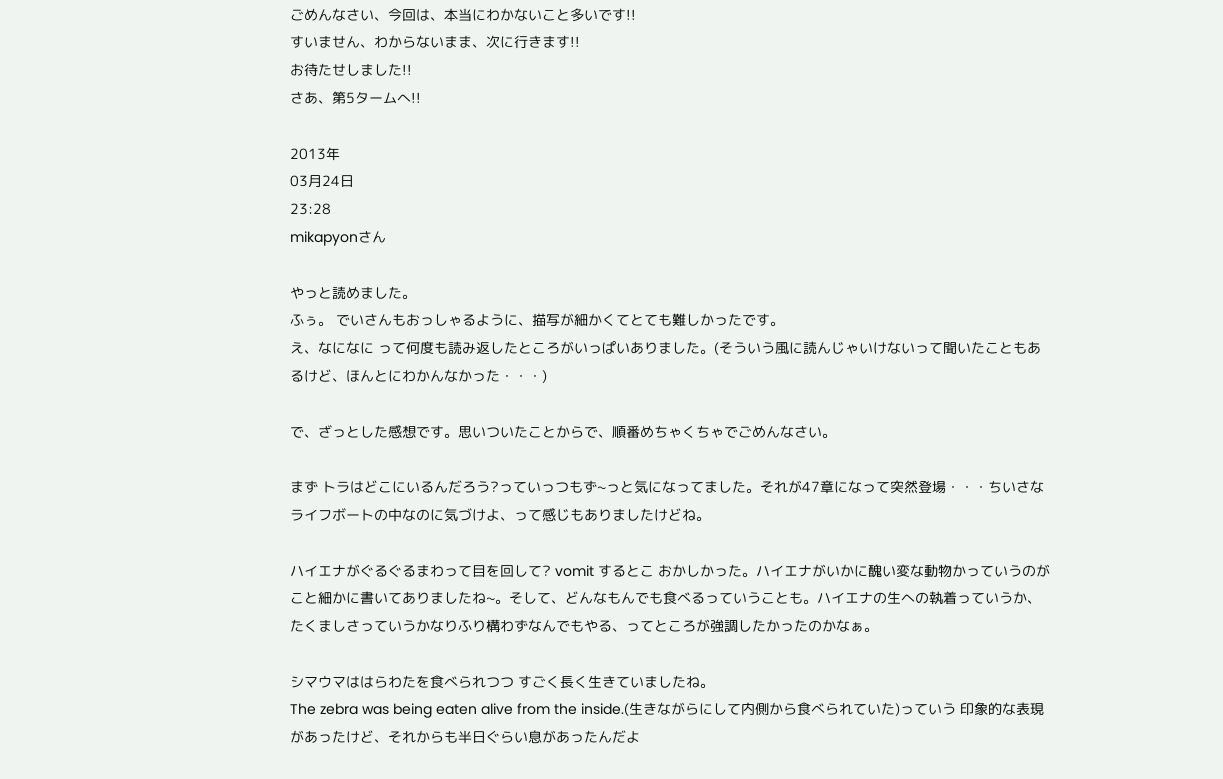ごめんなさい、今回は、本当にわかないこと多いです!!
すいません、わからないまま、次に行きます!!
お待たせしました!!
さあ、第5タームへ!!

2013年
03月24日
23:28
mikapyonさん

やっと読めました。
ふぅ。 でいさんもおっしゃるように、描写が細かくてとても難しかったです。
え、なになに って何度も読み返したところがいっぱいありました。(そういう風に読んじゃいけないって聞いたこともあるけど、ほんとにわかんなかった・・・)

で、ざっとした感想です。思いついたことからで、順番めちゃくちゃでごめんなさい。

まず トラはどこにいるんだろう?っていっつもず~っと気になってました。それが47章になって突然登場・・・ちいさなライフボートの中なのに気づけよ、って感じもありましたけどね。

ハイエナがぐるぐるまわって目を回して? vomit するとこ おかしかった。ハイエナがいかに醜い変な動物かっていうのがこと細かに書いてありましたね~。そして、どんなもんでも食べるっていうことも。ハイエナの生への執着っていうか、たくましさっていうかなりふり構わずなんでもやる、ってところが強調したかったのかなぁ。

シマウマははらわたを食べられつつ すごく長く生きていましたね。
The zebra was being eaten alive from the inside.(生きながらにして内側から食べられていた)っていう 印象的な表現があったけど、それからも半日ぐらい息があったんだよ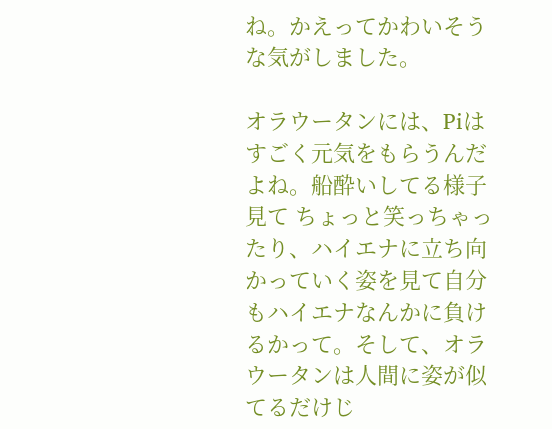ね。かえってかわいそうな気がしました。

オラウータンには、Piはすごく元気をもらうんだよね。船酔いしてる様子見て ちょっと笑っちゃったり、ハイエナに立ち向かっていく姿を見て自分もハイエナなんかに負けるかって。そして、オラウータンは人間に姿が似てるだけじ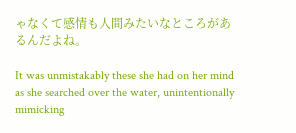ゃなくて感情も人間みたいなところがあるんだよね。

It was unmistakably these she had on her mind as she searched over the water, unintentionally mimicking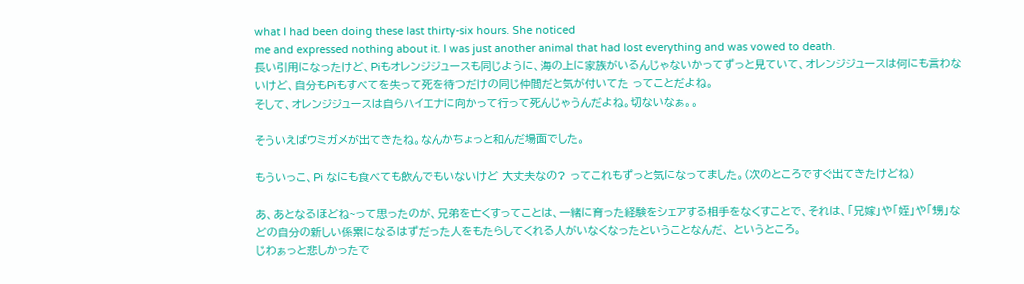what I had been doing these last thirty-six hours. She noticed
me and expressed nothing about it. I was just another animal that had lost everything and was vowed to death.
長い引用になったけど、Piもオレンジジュースも同じように、海の上に家族がいるんじゃないかってずっと見ていて、オレンジジュースは何にも言わないけど、自分もPiもすべてを失って死を待つだけの同じ仲間だと気が付いてた ってことだよね。
そして、オレンジジュースは自らハイエナに向かって行って死んじゃうんだよね。切ないなぁ。。

そういえばウミガメが出てきたね。なんかちょっと和んだ場面でした。

もういっこ、Pi なにも食べても飲んでもいないけど 大丈夫なの? ってこれもずっと気になってました。(次のところですぐ出てきたけどね)

あ、あとなるほどね~って思ったのが、兄弟を亡くすってことは、一緒に育った経験をシェアする相手をなくすことで、それは、「兄嫁」や「姪」や「甥」などの自分の新しい係累になるはずだった人をもたらしてくれる人がいなくなったということなんだ、 というところ。
じわぁっと悲しかったで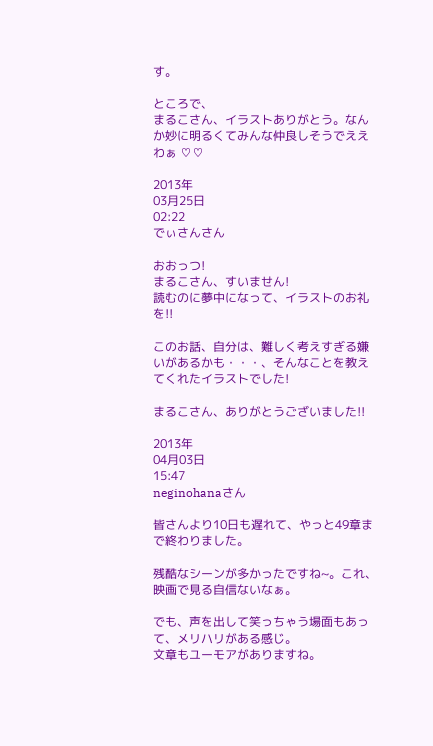す。

ところで、
まるこさん、イラストありがとう。なんか妙に明るくてみんな仲良しそうでええわぁ ♡♡

2013年
03月25日
02:22
でぃさんさん

おおっつ!
まるこさん、すいません!
読むのに夢中になって、イラストのお礼を!!

このお話、自分は、難しく考えすぎる嫌いがあるかも・・・、そんなことを教えてくれたイラストでした!

まるこさん、ありがとうございました!!

2013年
04月03日
15:47
neginohanaさん

皆さんより10日も遅れて、やっと49章まで終わりました。

残酷なシーンが多かったですね~。これ、映画で見る自信ないなぁ。

でも、声を出して笑っちゃう場面もあって、メリハリがある感じ。
文章もユーモアがありますね。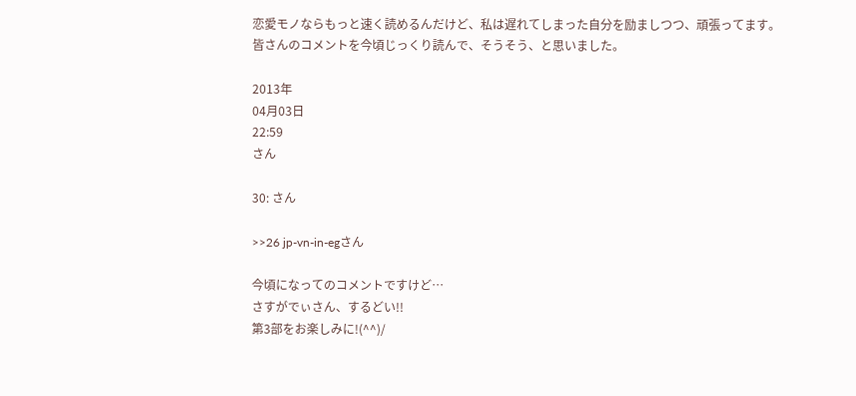恋愛モノならもっと速く読めるんだけど、私は遅れてしまった自分を励ましつつ、頑張ってます。
皆さんのコメントを今頃じっくり読んで、そうそう、と思いました。

2013年
04月03日
22:59
さん

30: さん

>>26 jp-vn-in-egさん

今頃になってのコメントですけど…
さすがでぃさん、するどい!!
第3部をお楽しみに!(^^)/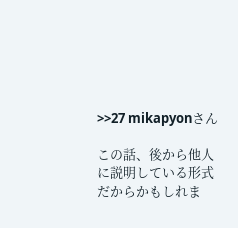>>27 mikapyonさん

この話、後から他人に説明している形式だからかもしれま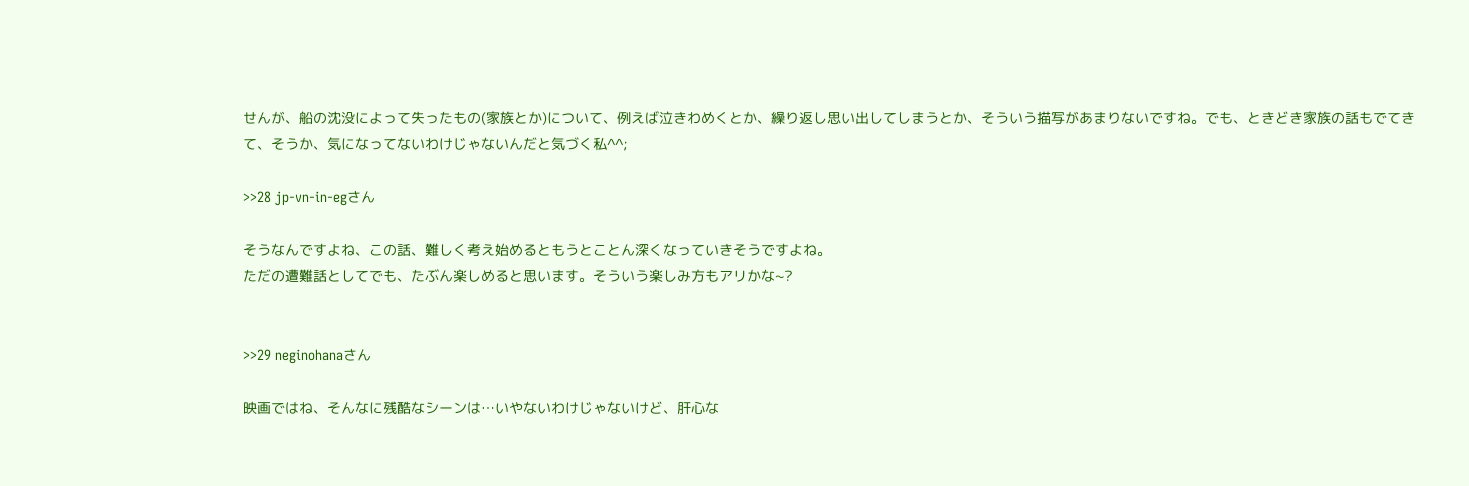せんが、船の沈没によって失ったもの(家族とか)について、例えば泣きわめくとか、繰り返し思い出してしまうとか、そういう描写があまりないですね。でも、ときどき家族の話もでてきて、そうか、気になってないわけじゃないんだと気づく私^^;

>>28 jp-vn-in-egさん

そうなんですよね、この話、難しく考え始めるともうとことん深くなっていきそうですよね。
ただの遭難話としてでも、たぶん楽しめると思います。そういう楽しみ方もアリかな~?


>>29 neginohanaさん

映画ではね、そんなに残酷なシーンは…いやないわけじゃないけど、肝心な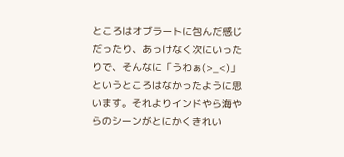ところはオブラートに包んだ感じだったり、あっけなく次にいったりで、そんなに「うわぁ(>_<)」というところはなかったように思います。それよりインドやら海やらのシーンがとにかくきれい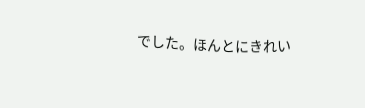でした。ほんとにきれい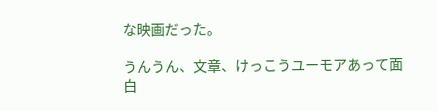な映画だった。

うんうん、文章、けっこうユーモアあって面白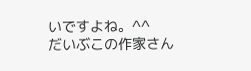いですよね。^^
だいぶこの作家さん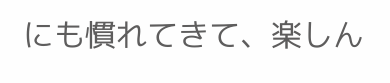にも慣れてきて、楽しん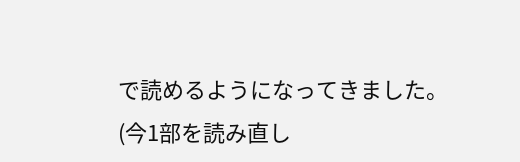で読めるようになってきました。
(今1部を読み直し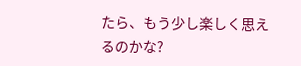たら、もう少し楽しく思えるのかな?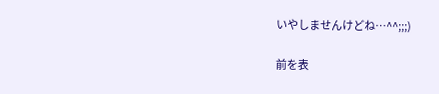いやしませんけどね…^^;;;)

前を表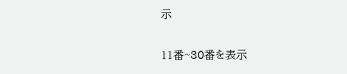示

11番~30番を表示